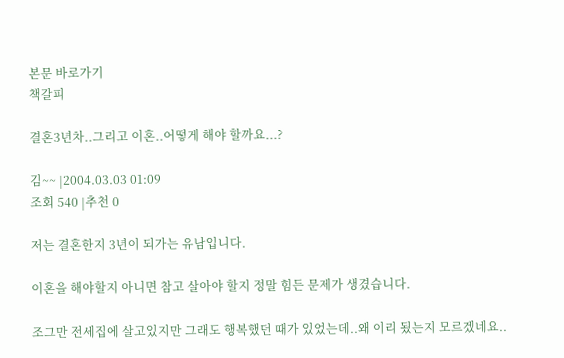본문 바로가기
책갈피

결혼3년차..그리고 이혼..어떻게 해야 할까요...?

김~~ |2004.03.03 01:09
조회 540 |추천 0

저는 결혼한지 3년이 되가는 유남입니다.

이혼을 해야할지 아니면 참고 살아야 할지 정말 힘든 문제가 생겼습니다.

조그만 전세집에 살고있지만 그래도 행복했던 때가 있었는데..왜 이리 됬는지 모르겠네요..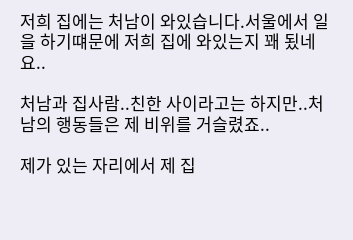저희 집에는 처남이 와있습니다.서울에서 일을 하기떄문에 저희 집에 와있는지 꽤 됬네요..

처남과 집사람..친한 사이라고는 하지만..처남의 행동들은 제 비위를 거슬렸죠..

제가 있는 자리에서 제 집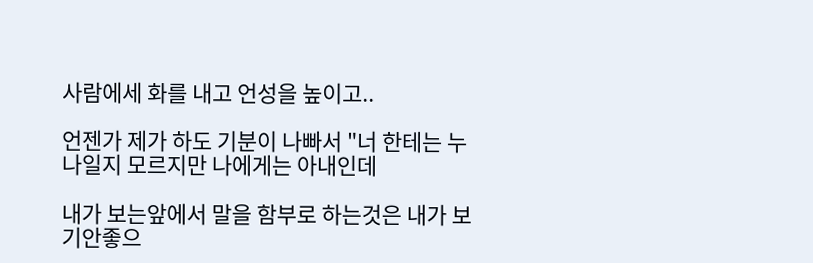사람에세 화를 내고 언성을 높이고..

언젠가 제가 하도 기분이 나빠서 "너 한테는 누나일지 모르지만 나에게는 아내인데

내가 보는앞에서 말을 함부로 하는것은 내가 보기안좋으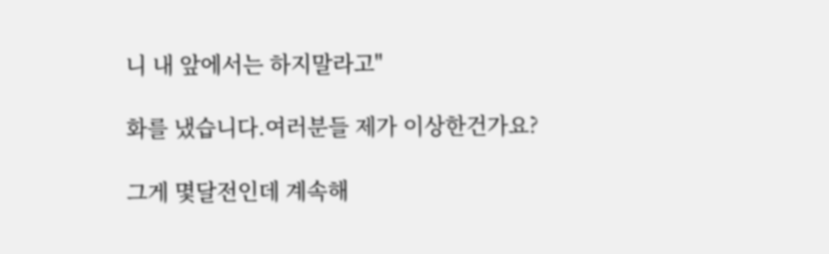니 내 앞에서는 하지말라고"

화를 냈습니다.여러분들 제가 이상한건가요?

그게 몇달전인데 계속해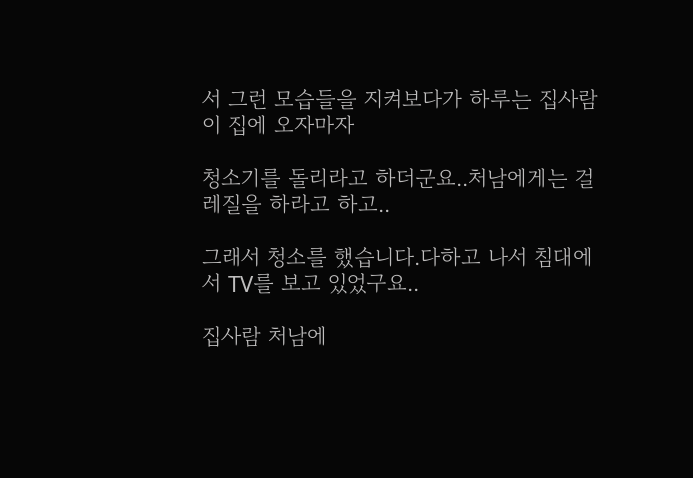서 그런 모습들을 지켜보다가 하루는 집사람이 집에 오자마자

청소기를 돌리라고 하더군요..처남에게는 걸레질을 하라고 하고..

그래서 청소를 했습니다.다하고 나서 침대에서 TV를 보고 있었구요..

집사람 처남에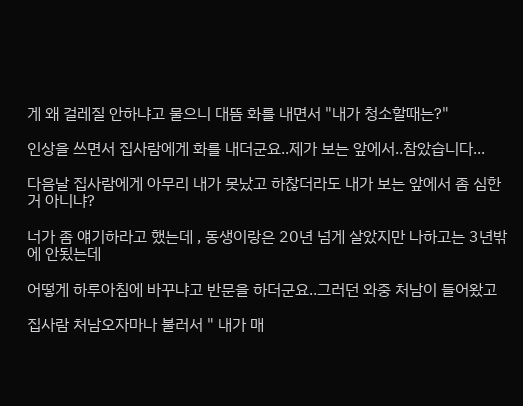게 왜 걸레질 안하냐고 물으니 대뜸 화를 내면서 "내가 청소할때는?"

인상을 쓰면서 집사람에게 화를 내더군요..제가 보는 앞에서..참았습니다...

다음날 집사람에게 아무리 내가 못났고 하찮더라도 내가 보는 앞에서 좀 심한거 아니냐?

너가 좀 얘기하라고 했는데 , 동생이랑은 20년 넘게 살았지만 나하고는 3년밖에 안됬는데

어떻게 하루아침에 바꾸냐고 반문을 하더군요..그러던 와중 처남이 들어왔고

집사람 처남오자마나 불러서 " 내가 매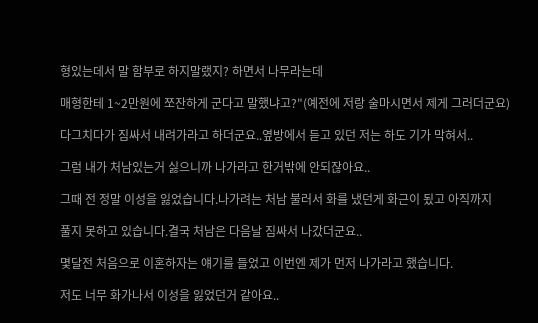형있는데서 말 함부로 하지말랬지? 하면서 나무라는데

매형한테 1~2만원에 쪼잔하게 군다고 말했냐고?"(예전에 저랑 술마시면서 제게 그러더군요)

다그치다가 짐싸서 내려가라고 하더군요..옆방에서 듣고 있던 저는 하도 기가 막혀서..

그럼 내가 처남있는거 싫으니까 나가라고 한거밖에 안되잖아요..

그때 전 정말 이성을 잃었습니다.나가려는 처남 불러서 화를 냈던게 화근이 됬고 아직까지

풀지 못하고 있습니다.결국 처남은 다음날 짐싸서 나갔더군요..

몇달전 처음으로 이혼하자는 얘기를 들었고 이번엔 제가 먼저 나가라고 했습니다.

저도 너무 화가나서 이성을 잃었던거 같아요..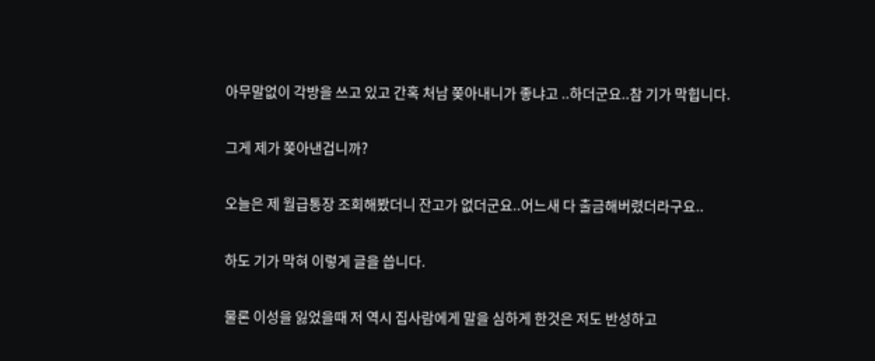아무말없이 각방을 쓰고 있고 간혹 처남 쫒아내니가 좋냐고 ..하더군요..참 기가 막힙니다.

그게 제가 쫒아낸겁니까?

오늘은 제 월급통장 조회해봤더니 잔고가 없더군요..어느새 다 출금해버렸더라구요..

하도 기가 막혀 이렇게 글을 씁니다.

물론 이성을 잃었을때 저 역시 집사람에게 말을 심하게 한것은 저도 반성하고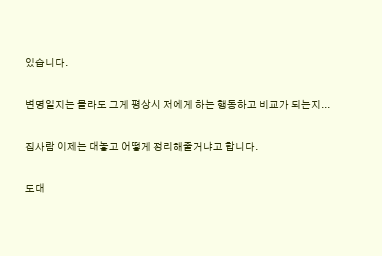있습니다.

변명일지는 몰라도 그게 평상시 저에게 하는 행동하고 비교가 되는지...

집사람 이제는 대놓고 어떻게 정리해줄거냐고 합니다.

도대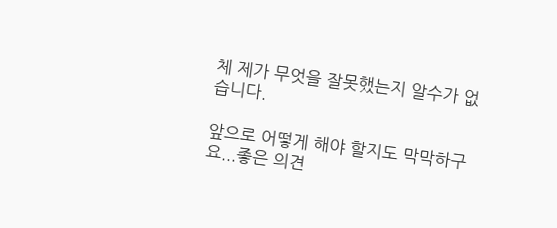체 제가 무엇을 잘못했는지 알수가 없습니다.

앞으로 어떻게 해야 할지도 막막하구요...좋은 의견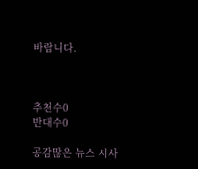바랍니다.



추천수0
반대수0

공감많은 뉴스 시사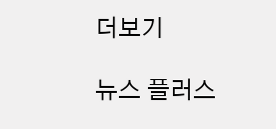더보기

뉴스 플러스